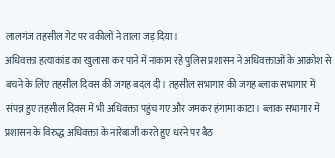लालगंज तहसील गेट पर वकीलों ने ताला जड़ दिया।
अधिवक्ता हत्याकांड का खुलासा कर पाने में नाकाम रहे पुलिस प्रशासन ने अधिवक्ताओं के आक्रोश से बचने के लिए तहसील दिवस की जगह बदल दी। तहसील सभागार की जगह ब्लाक सभागार में संपन्न हुए तहसील दिवस में भी अधिवक्ता पहुंच गए और जमकर हंगामा काटा। ब्लाक सभागार में प्रशासन के विरुद्ध अधिवक्ता के नारेबाजी करते हुए धरने पर बैठ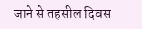जाने से तहसील दिवस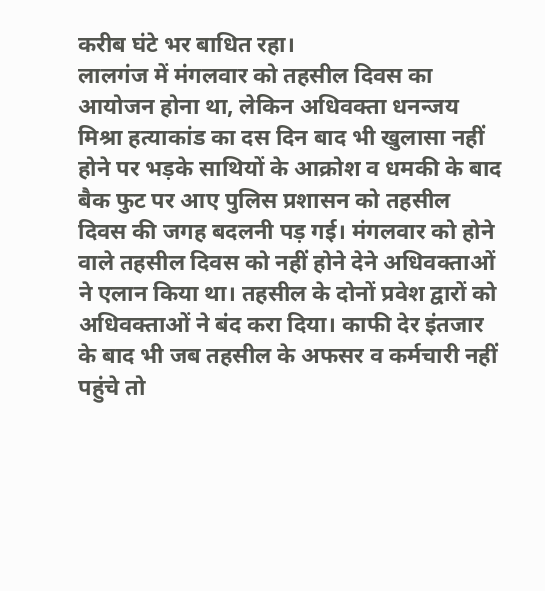करीब घंटे भर बाधित रहा।
लालगंज में मंगलवार को तहसील दिवस का आयोजन होना था, लेकिन अधिवक्ता धनन्जय मिश्रा हत्याकांड का दस दिन बाद भी खुलासा नहीं होने पर भड़के साथियों के आक्रोश व धमकी के बाद बैक फुट पर आए पुलिस प्रशासन को तहसील दिवस की जगह बदलनी पड़ गई। मंगलवार को होने वाले तहसील दिवस को नहीं होने देने अधिवक्ताओं ने एलान किया था। तहसील के दोनों प्रवेश द्वारों को अधिवक्ताओं ने बंद करा दिया। काफी देर इंतजार के बाद भी जब तहसील के अफसर व कर्मचारी नहीं पहुंचे तो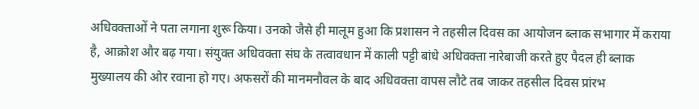अधिवक्ताओं ने पता लगाना शुरू किया। उनको जैसे ही मालूम हुआ कि प्रशासन ने तहसील दिवस का आयोजन ब्लाक सभागार में कराया है, आक्रोश और बढ़ गया। संयुक्त अधिवक्ता संघ के तत्वावधान में काली पट्टी बांधे अधिवक्ता नारेबाजी करते हुए पैदल ही ब्लाक मुख्यालय की ओर रवाना हो गए। अफसरों की मानमनौवल के बाद अधिवक्ता वापस लौटे तब जाकर तहसील दिवस प्रांरभ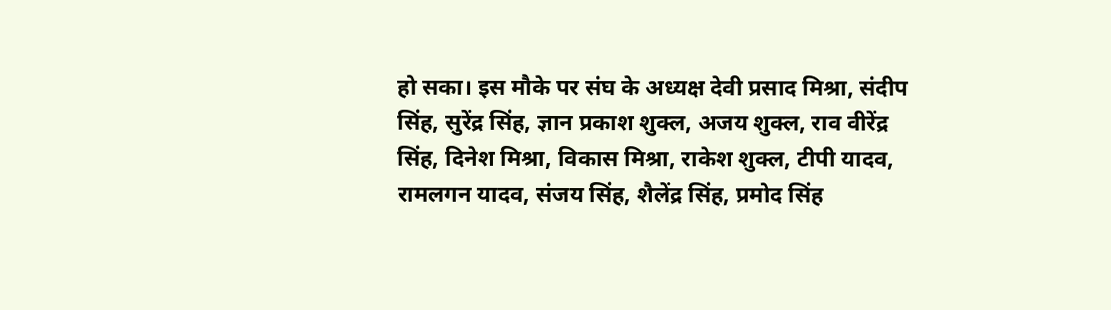हो सका। इस मौके पर संघ के अध्यक्ष देवी प्रसाद मिश्रा, संदीप सिंह, सुरेंद्र सिंह, ज्ञान प्रकाश शुक्ल, अजय शुक्ल, राव वीरेंद्र सिंह, दिनेश मिश्रा, विकास मिश्रा, राकेश शुक्ल, टीपी यादव, रामलगन यादव, संजय सिंह, शैलेंद्र सिंह, प्रमोद सिंह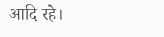आदि रहे।